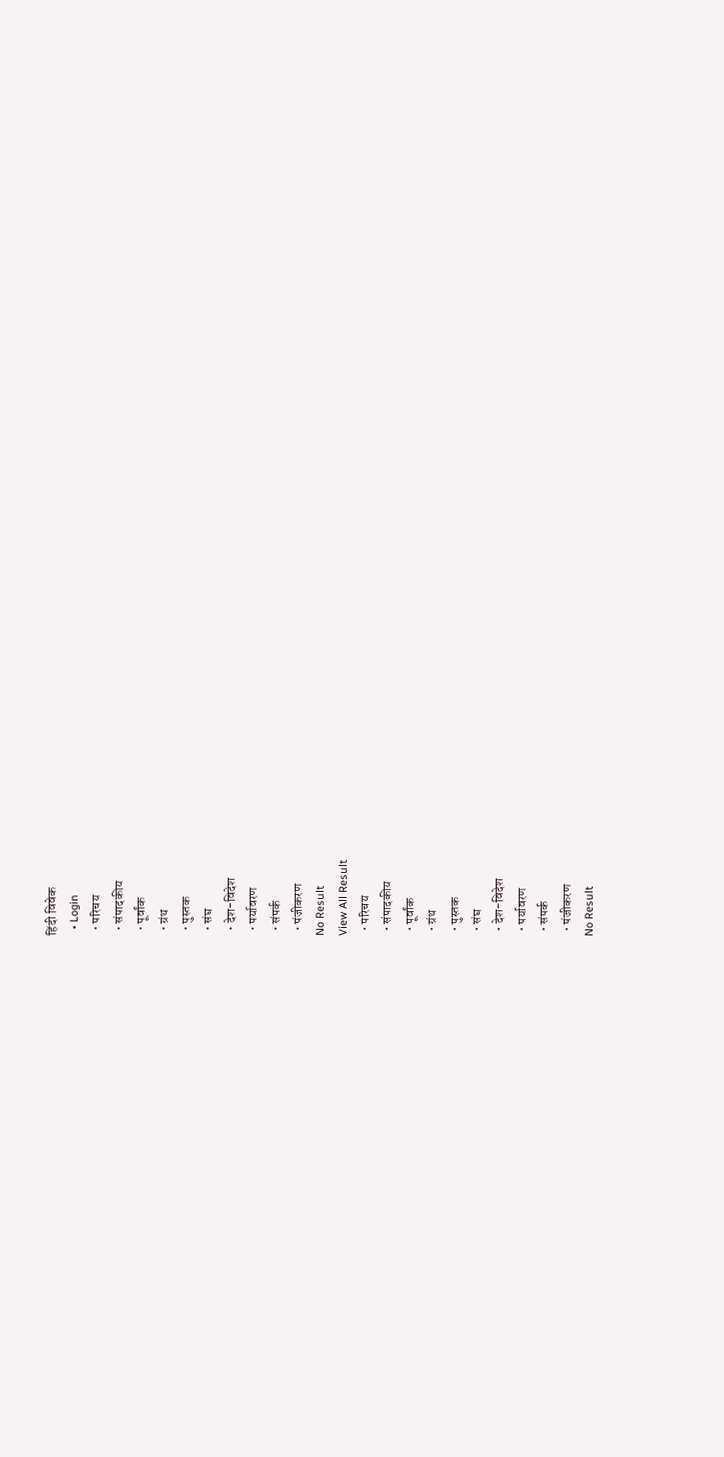हिंदी विवेक
  • Login
  • परिचय
  • संपादकीय
  • पूर्वांक
  • ग्रंथ
  • पुस्तक
  • संघ
  • देश-विदेश
  • पर्यावरण
  • संपर्क
  • पंजीकरण
No Result
View All Result
  • परिचय
  • संपादकीय
  • पूर्वांक
  • ग्रंथ
  • पुस्तक
  • संघ
  • देश-विदेश
  • पर्यावरण
  • संपर्क
  • पंजीकरण
No Result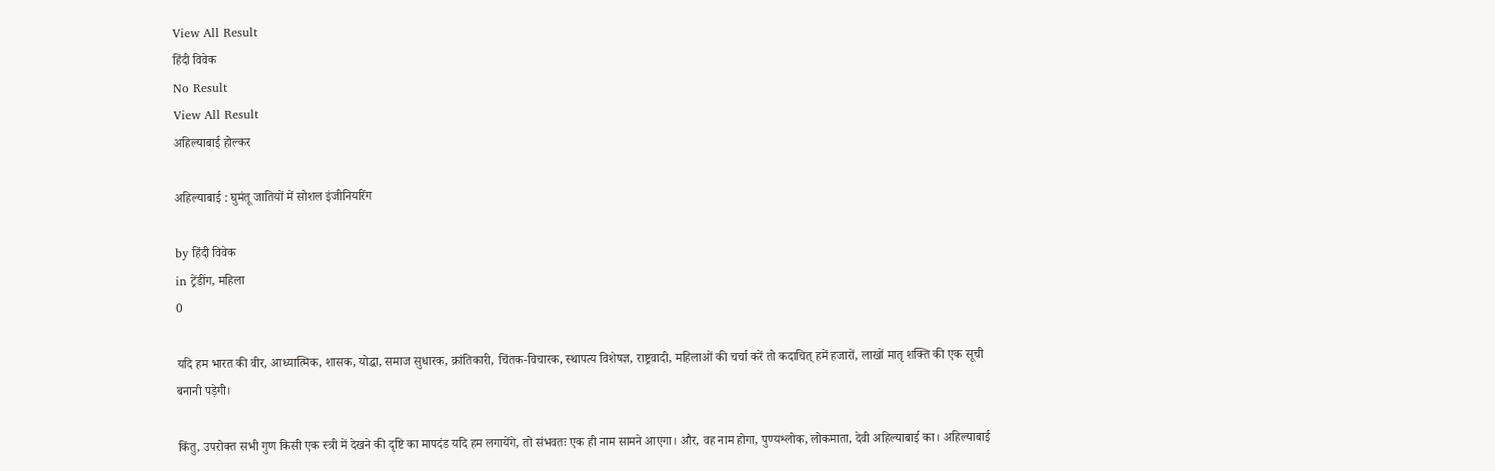View All Result
हिंदी विवेक
No Result
View All Result
अहिल्याबाई होल्कर

अहिल्याबाई : घुमंतू जातियों में सोशल इंजीनियरिंग

by हिंदी विवेक
in ट्रेंडींग, महिला
0

यदि हम भारत की वीर, आध्यात्मिक, शासक, योद्धा, समाज सुधारक, क्रांतिकारी, चिंतक-विचारक, स्थापत्य विशेषज्ञ, राष्ट्रवादी, महिलाओं की चर्चा करें तो कदाचित् हमें हजारों, लाखों मातृ शक्ति की एक सूची बनानी पड़ेगी।

किंतु, उपरोक्त सभी गुण किसी एक स्त्री में देखने की दृष्टि का मापदंड यदि हम लगायेंगे, तो संभवतः एक ही नाम सामने आएगा। और, वह नाम होगा, पुण्यश्लोक, लोकमाता, देवी अहिल्याबाई का। अहिल्याबाई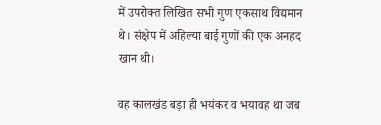में उपरोक्त लिखित सभी गुण एकसाथ विद्यमान थे। संक्षेप में अहिल्या बाई गुणों की एक अनहद खान थी।

वह कालखंड बड़ा ही भयंकर व भयावह था जब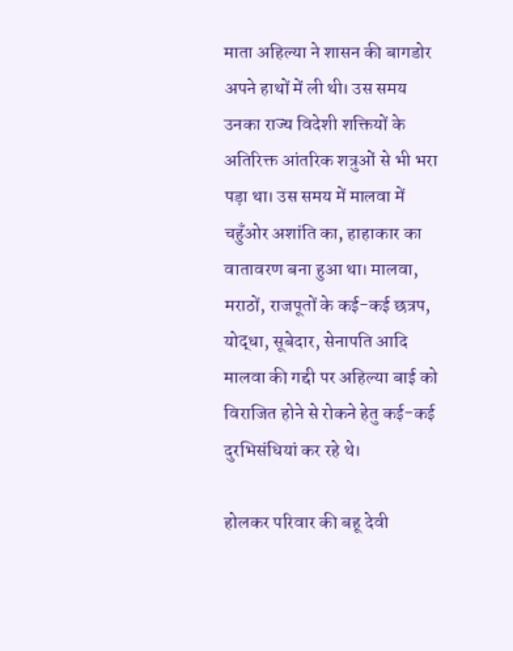माता अहिल्या ने शासन की बागडोर अपने हाथों में ली थी। उस समय उनका राज्य विदेशी शक्तियों के अतिरिक्त आंतरिक शत्रुओं से भी भरा पड़ा था। उस समय में मालवा में चहुँओर अशांति का, हाहाकार का वातावरण बना हुआ था। मालवा, मराठों, राजपूतों के कई-कई छत्रप, योद्धा, सूबेदार, सेनापति आदि मालवा की गद्दी पर अहिल्या बाई को विराजित होने से रोकने हेतु कई-कई दुरभिसंधियां कर रहे थे।

होलकर परिवार की बहू देवी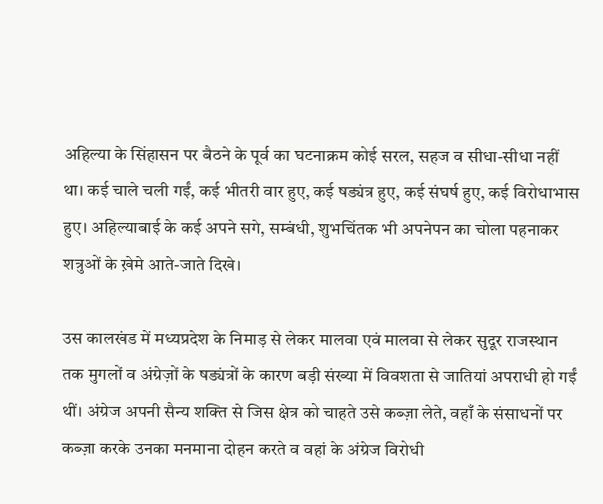अहिल्या के सिंहासन पर बैठने के पूर्व का घटनाक्रम कोई सरल, सहज व सीधा-सीधा नहीं था। कई चाले चली गईं, कई भीतरी वार हुए, कई षड्यंत्र हुए, कई संघर्ष हुए, कई विरोधाभास हुए। अहिल्याबाई के कई अपने सगे, सम्बंधी, शुभचिंतक भी अपनेपन का चोला पहनाकर शत्रुओं के ख़ेमे आते-जाते दिखे।

उस कालखंड में मध्यप्रदेश के निमाड़ से लेकर मालवा एवं मालवा से लेकर सुदूर राजस्थान तक मुगलों व अंग्रेज़ों के षड्यंत्रों के कारण बड़ी संख्या में विवशता से जातियां अपराधी हो गईं थीं। अंग्रेज अपनी सैन्य शक्ति से जिस क्षेत्र को चाहते उसे कब्ज़ा लेते, वहाँ के संसाधनों पर कब्ज़ा करके उनका मनमाना दोहन करते व वहां के अंग्रेज विरोधी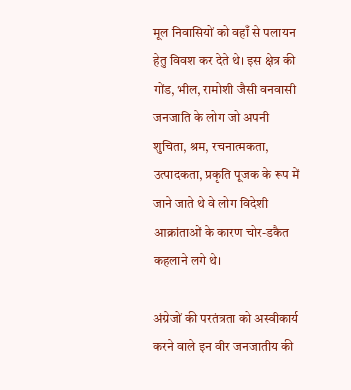मूल निवासियों को वहाँ से पलायन हेतु विवश कर देते थे। इस क्षेत्र की गोंड, भील, रामोशी जैसी वनवासी जनजाति के लोग जो अपनी शुचिता, श्रम, रचनात्मकता, उत्पादकता, प्रकृति पूजक के रूप में जाने जाते थे वे लोग विदेशी आक्रांताओं के कारण चोर-डकैत कहलाने लगे थे।

अंग्रेजों की परतंत्रता को अस्वीकार्य करने वाले इन वीर जनजातीय की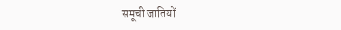समूची जातियों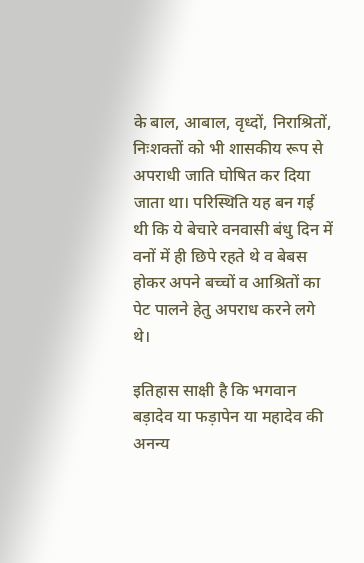के बाल, आबाल, वृध्दों, निराश्रितों, निःशक्तों को भी शासकीय रूप से अपराधी जाति घोषित कर दिया जाता था। परिस्थिति यह बन गई थी कि ये बेचारे वनवासी बंधु दिन में वनों में ही छिपे रहते थे व बेबस होकर अपने बच्चों व आश्रितों का पेट पालने हेतु अपराध करने लगे थे।

इतिहास साक्षी है कि भगवान बड़ादेव या फड़ापेन या महादेव की अनन्य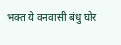भक्त ये वनवासी बंधु घोर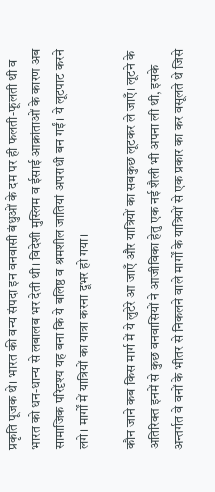प्रकृति पूजक थे। भारत की वन्य संपदा इन वनवासी बंधुओं के दम पर ही फलती-फूलती थी व भारत को धन-धान्य से लबालब भर देती थी। विदेशी मुस्लिम व ईसाई आक्रांताओं के कारण अब सामाजिक परिदृश्य यह बना कि ये बलिष्ठ व श्रमशील जातियां अपराधी बन गईं। ये लूटपाट करने लगे। मार्गों में यात्रियों का यात्रा करना दूभर हो गया।

कौन जाने कब किस मार्ग में ये लुटेरे आ जाएँ और यात्रियों का सबकुछ लूटकर ले जाएँ। लूटने के अतिरिक्त इनमें से कुछ वनवासियों ने आजीविका हेतु एक नई शैली भी अपना ली थी, इसके अन्तर्गत वे वनों के भीतर से निकलने वाले मार्गों के यात्रियों से एक प्रकार का कर वसूलते थे जिसे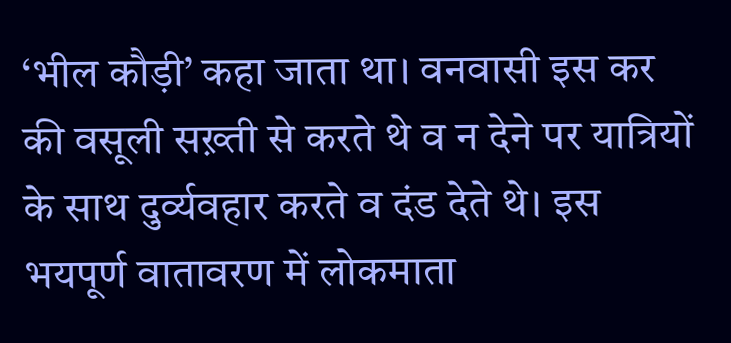‘भील कौड़ी’ कहा जाता था। वनवासी इस कर की वसूली सख़्ती से करते थे व न देने पर यात्रियों के साथ दुर्व्यवहार करते व दंड देते थे। इस भयपूर्ण वातावरण में लोकमाता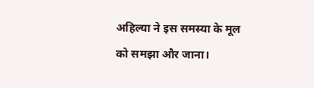अहिल्या ने इस समस्या के मूल को समझा और जाना।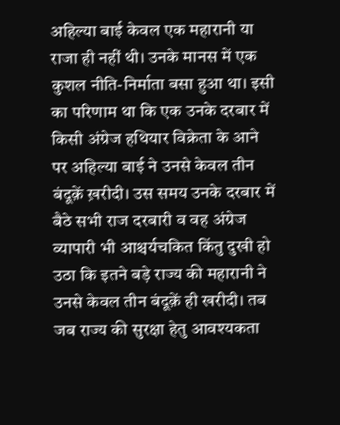अहिल्या बाई केवल एक महारानी या राजा ही नहीं थी। उनके मानस में एक कुशल नीति-निर्माता बसा हुआ था। इसी का परिणाम था कि एक उनके दरबार में किसी अंग्रेज हथियार विक्रेता के आने पर अहिल्या बाई ने उनसे केवल तीन बंदूक़ें ख़रीदी। उस समय उनके दरबार में बैठे सभी राज दरबारी व वह अंग्रेज व्यापारी भी आश्चर्यचकित किंतु दुखी हो उठा कि इतने बड़े राज्य की महारानी ने उनसे केवल तीन बंदूक़ें ही खरीदी। तब जब राज्य की सुरक्षा हेतु आवश्यकता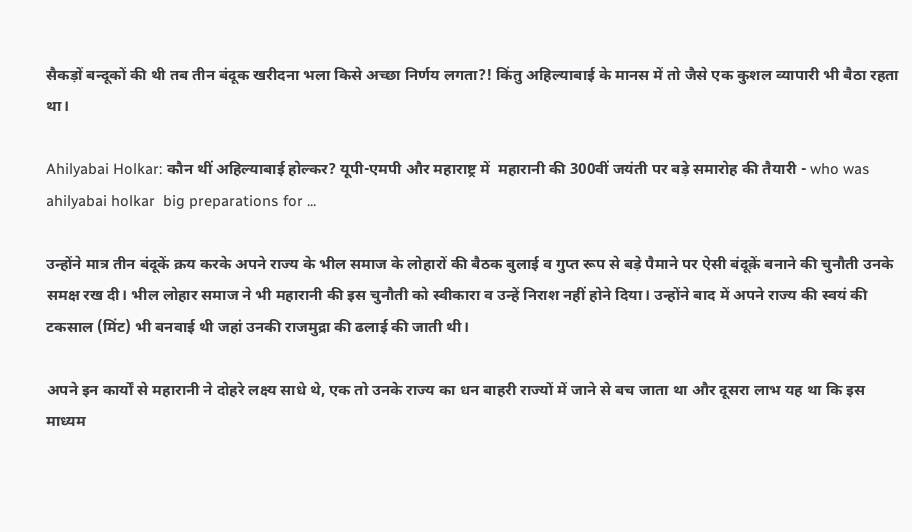सैकड़ों बन्दूकों की थी तब तीन बंदूक खरीदना भला किसे अच्छा निर्णय लगता?! किंतु अहिल्याबाई के मानस में तो जैसे एक कुशल व्यापारी भी बैठा रहता था।

Ahilyabai Holkar: कौन थीं अहिल्याबाई होल्कर? यूपी-एमपी और महाराष्ट्र में  महारानी की 300वीं जयंती पर बड़े समारोह की तैयारी - who was ahilyabai holkar  big preparations for ...

उन्होंने मात्र तीन बंदूकें क्रय करके अपने राज्य के भील समाज के लोहारों की बैठक बुलाई व गुप्त रूप से बड़े पैमाने पर ऐसी बंदूक़ें बनाने की चुनौती उनके समक्ष रख दी। भील लोहार समाज ने भी महारानी की इस चुनौती को स्वीकारा व उन्हें निराश नहीं होने दिया। उन्होंने बाद में अपने राज्य की स्वयं की टकसाल (मिंट) भी बनवाई थी जहां उनकी राजमुद्रा की ढलाई की जाती थी।

अपने इन कार्यों से महारानी ने दोहरे लक्ष्य साधे थे, एक तो उनके राज्य का धन बाहरी राज्यों में जाने से बच जाता था और दूसरा लाभ यह था कि इस माध्यम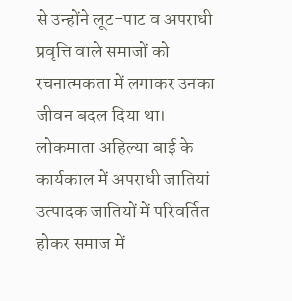से उन्होंने लूट-पाट व अपराधी प्रवृत्ति वाले समाजों को रचनात्मकता में लगाकर उनका जीवन बदल दिया था। लोकमाता अहिल्या बाई के कार्यकाल में अपराधी जातियां उत्पादक जातियों में परिवर्तित होकर समाज में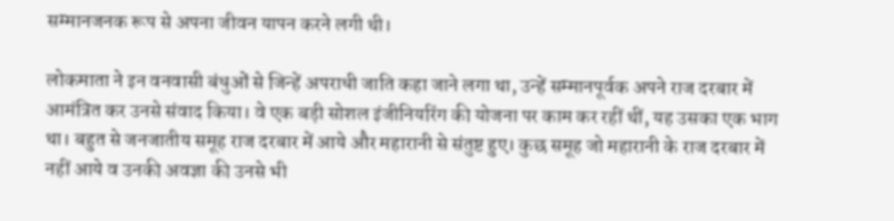सम्मानजनक रूप से अपना जीवन यापन करने लगी थी।

लोकमाता ने इन वनवासी बंधुओं से जिन्हें अपराधी जाति कहा जाने लगा था, उन्हें सम्मानपूर्वक अपने राज दरबार में आमंत्रित कर उनसे संवाद किया। वे एक बड़ी सोशल इंजीनियरिंग की योजना पर काम कर रहीं थीं, यह उसका एक भाग था। बहुत से जनजातीय समूह राज दरबार में आये और महारानी से संतुष्ट हुए। कुछ समूह जो महारानी के राज दरबार में नहीं आये व उनकी अवज्ञा की उनसे भी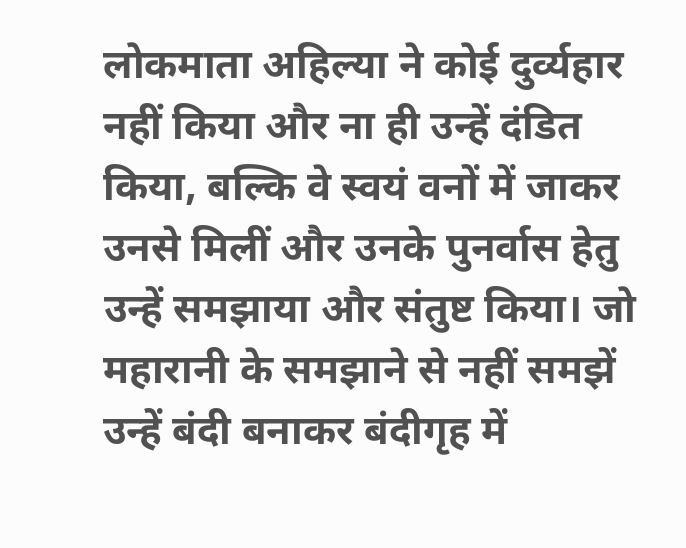लोकमाता अहिल्या ने कोई दुर्व्यहार नहीं किया और ना ही उन्हें दंडित किया, बल्कि वे स्वयं वनों में जाकर उनसे मिलीं और उनके पुनर्वास हेतु उन्हें समझाया और संतुष्ट किया। जो महारानी के समझाने से नहीं समझें उन्हें बंदी बनाकर बंदीगृह में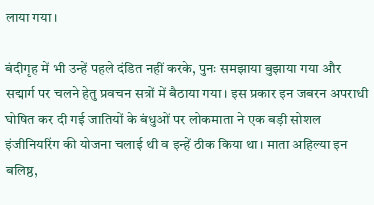लाया गया।

बंदीगृह में भी उन्हें पहले दंडित नहीं करके, पुनः समझाया बुझाया गया और सद्मार्ग पर चलने हेतु प्रवचन सत्रों में बैठाया गया। इस प्रकार इन जबरन अपराधी घोषित कर दी गई जातियों के बंधुओं पर लोकमाता ने एक बड़ी सोशल इंजीनियरिंग की योजना चलाई थी व इन्हें ठीक किया था। माता अहिल्या इन बलिष्ठ,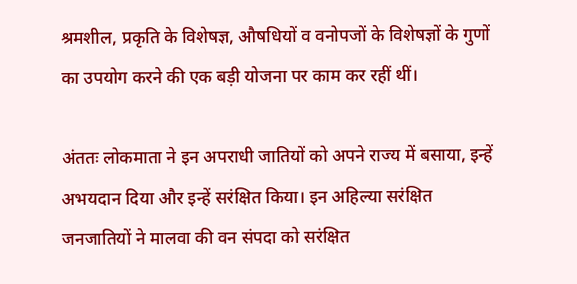श्रमशील, प्रकृति के विशेषज्ञ, औषधियों व वनोपजों के विशेषज्ञों के गुणों का उपयोग करने की एक बड़ी योजना पर काम कर रहीं थीं।

अंततः लोकमाता ने इन अपराधी जातियों को अपने राज्य में बसाया, इन्हें अभयदान दिया और इन्हें सरंक्षित किया। इन अहिल्या सरंक्षित जनजातियों ने मालवा की वन संपदा को सरंक्षित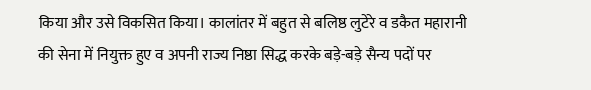किया और उसे विकसित किया। कालांतर में बहुत से बलिष्ठ लुटेरे व डकैत महारानी की सेना में नियुक्त हुए व अपनी राज्य निष्ठा सिद्ध करके बड़े-बड़े सैन्य पदों पर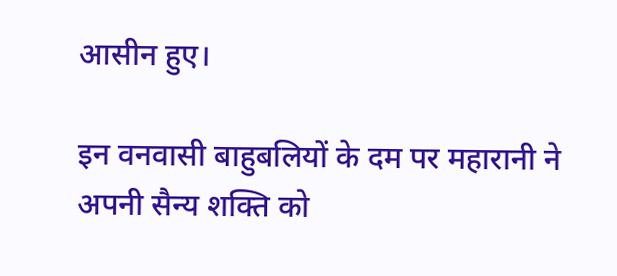आसीन हुए।

इन वनवासी बाहुबलियों के दम पर महारानी ने अपनी सैन्य शक्ति को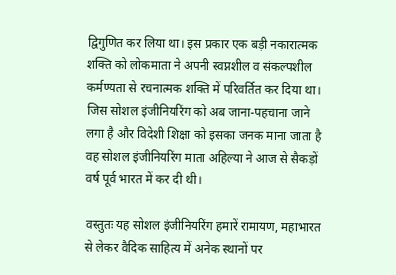द्विगुणित कर लिया था। इस प्रकार एक बड़ी नकारात्मक शक्ति को लोकमाता ने अपनी स्वप्नशील व संकल्पशील कर्मण्यता से रचनात्मक शक्ति में परिवर्तित कर दिया था। जिस सोशल इंजीनियरिंग को अब जाना-पहचाना जाने लगा है और विदेशी शिक्षा को इसका जनक माना जाता है वह सोशल इंजीनियरिंग माता अहिल्या ने आज से सैकड़ों वर्ष पूर्व भारत में कर दी थी।

वस्तुतः यह सोशल इंजीनियरिंग हमारें रामायण, महाभारत से लेकर वैदिक साहित्य में अनेक स्थानों पर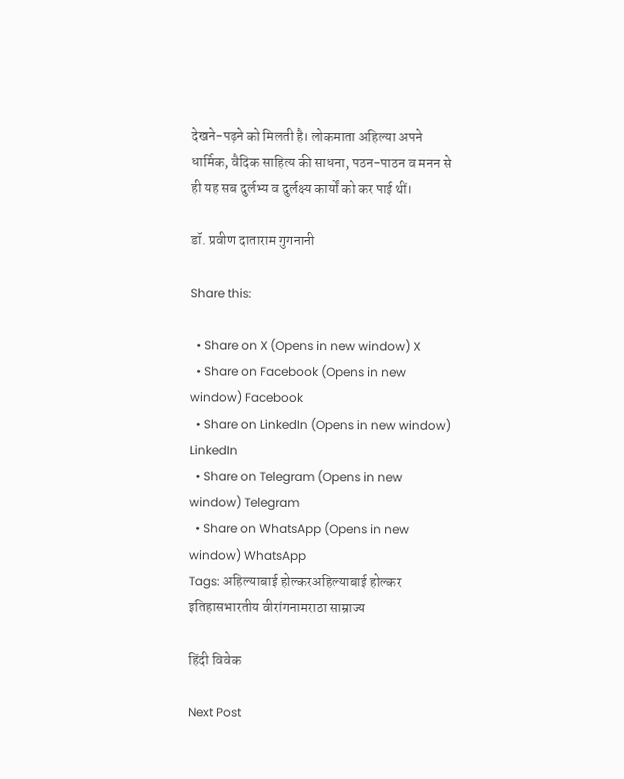देखने-पढ़ने को मिलती है। लोकमाता अहिल्या अपने धार्मिक, वैदिक साहित्य की साधना, पठन-पाठन व मनन से ही यह सब दुर्लभ्य व दुर्लक्ष्य कार्यों को कर पाई थीं।

डॉ. प्रवीण दाताराम गुगनानी

Share this:

  • Share on X (Opens in new window) X
  • Share on Facebook (Opens in new window) Facebook
  • Share on LinkedIn (Opens in new window) LinkedIn
  • Share on Telegram (Opens in new window) Telegram
  • Share on WhatsApp (Opens in new window) WhatsApp
Tags: अहिल्याबाई होल्करअहिल्याबाई होल्कर इतिहासभारतीय वीरांगनामराठा साम्राज्य

हिंदी विवेक

Next Post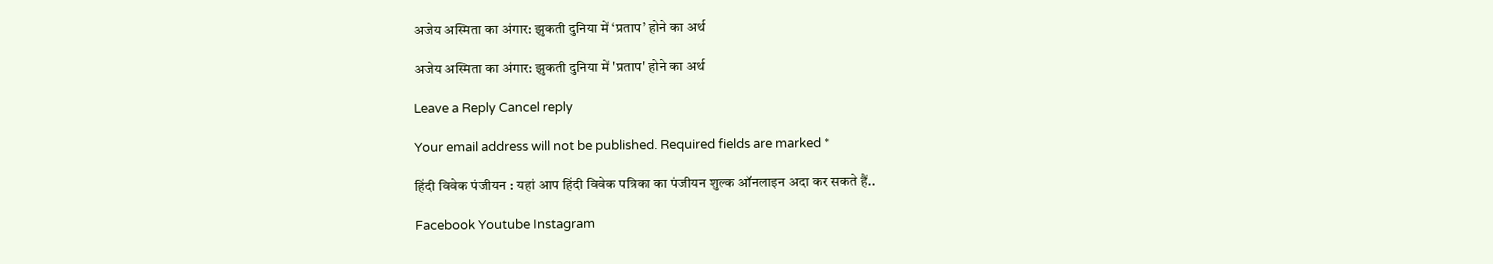अजेय अस्मिता का अंगार: झुकती दुनिया में ‘प्रताप’ होने का अर्थ

अजेय अस्मिता का अंगार: झुकती दुनिया में 'प्रताप' होने का अर्थ

Leave a Reply Cancel reply

Your email address will not be published. Required fields are marked *

हिंदी विवेक पंजीयन : यहां आप हिंदी विवेक पत्रिका का पंजीयन शुल्क ऑनलाइन अदा कर सकते हैं..

Facebook Youtube Instagram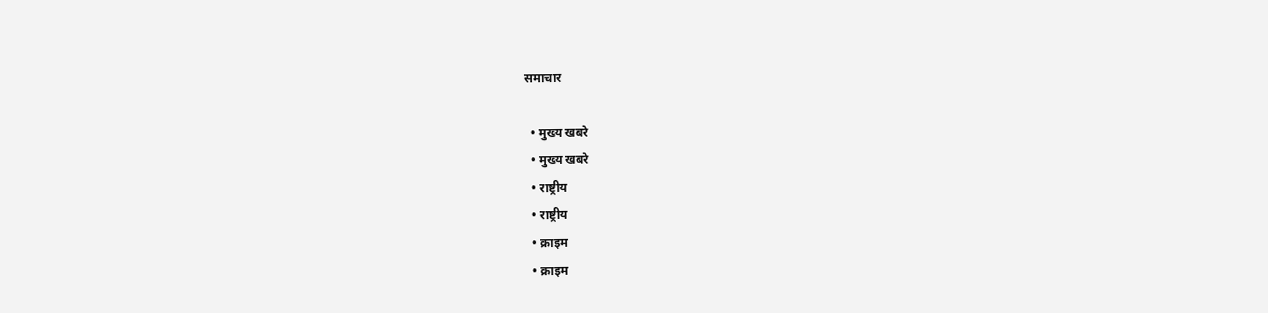समाचार

  • मुख्य खबरे
  • मुख्य खबरे
  • राष्ट्रीय
  • राष्ट्रीय
  • क्राइम
  • क्राइम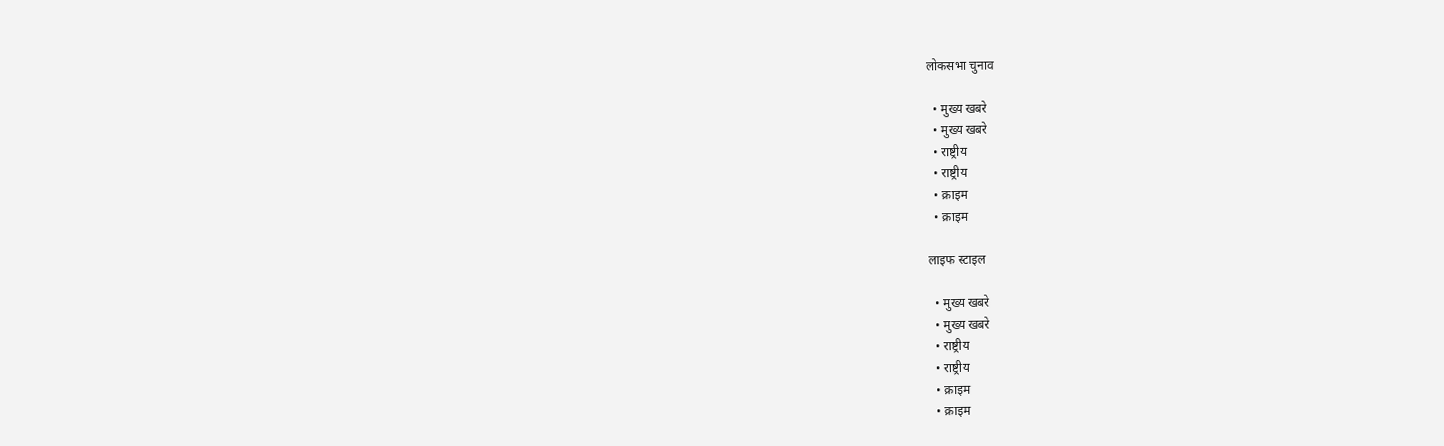लोकसभा चुनाव

  • मुख्य खबरे
  • मुख्य खबरे
  • राष्ट्रीय
  • राष्ट्रीय
  • क्राइम
  • क्राइम

लाइफ स्टाइल

  • मुख्य खबरे
  • मुख्य खबरे
  • राष्ट्रीय
  • राष्ट्रीय
  • क्राइम
  • क्राइम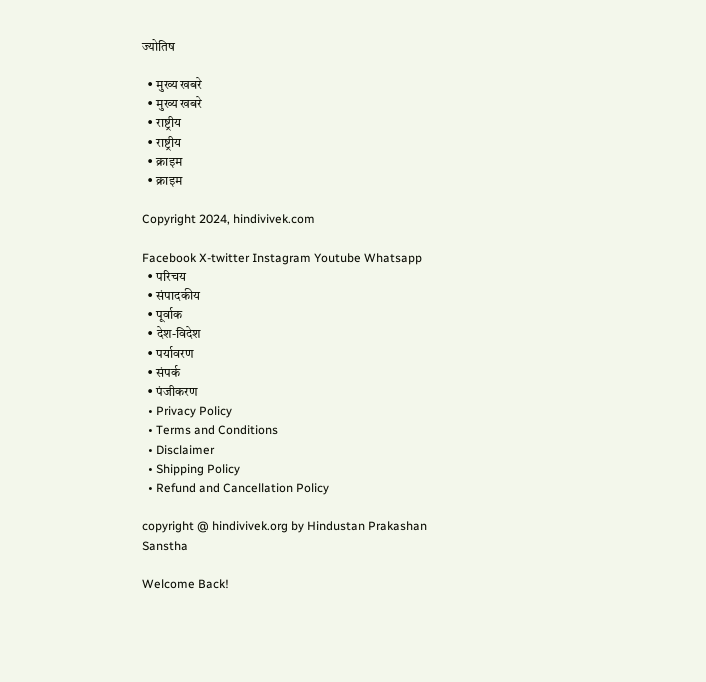ज्योतिष

  • मुख्य खबरे
  • मुख्य खबरे
  • राष्ट्रीय
  • राष्ट्रीय
  • क्राइम
  • क्राइम

Copyright 2024, hindivivek.com

Facebook X-twitter Instagram Youtube Whatsapp
  • परिचय
  • संपादकीय
  • पूर्वाक
  • देश-विदेश
  • पर्यावरण
  • संपर्क
  • पंजीकरण
  • Privacy Policy
  • Terms and Conditions
  • Disclaimer
  • Shipping Policy
  • Refund and Cancellation Policy

copyright @ hindivivek.org by Hindustan Prakashan Sanstha

Welcome Back!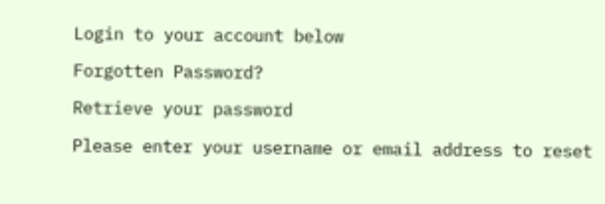Login to your account below

Forgotten Password?

Retrieve your password

Please enter your username or email address to reset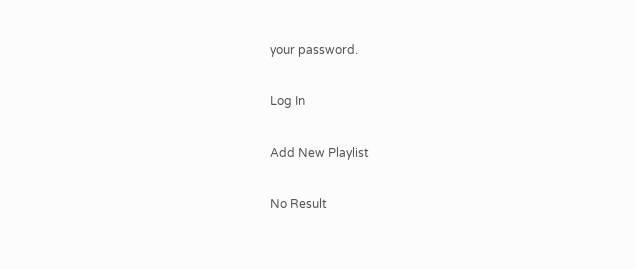your password.

Log In

Add New Playlist

No Result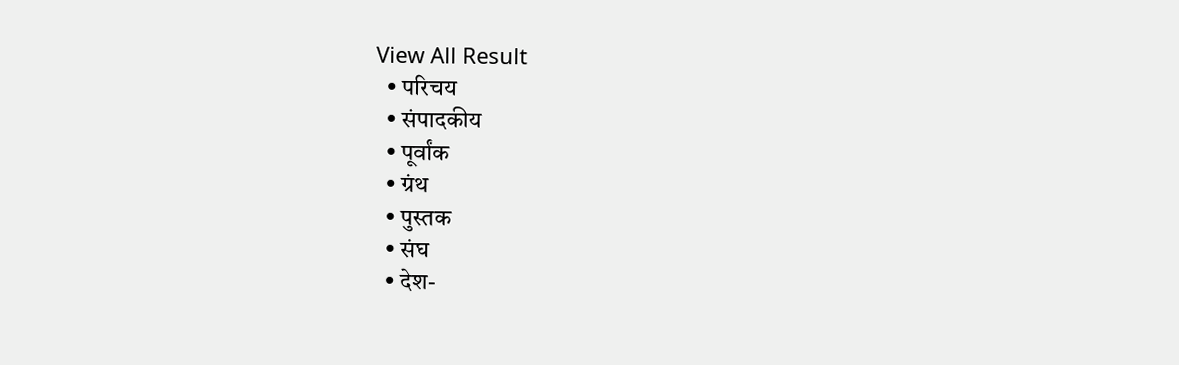View All Result
  • परिचय
  • संपादकीय
  • पूर्वांक
  • ग्रंथ
  • पुस्तक
  • संघ
  • देश-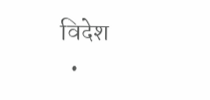विदेश
  •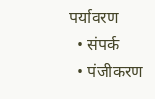पर्यावरण
  • संपर्क
  • पंजीकरण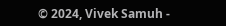© 2024, Vivek Samuh -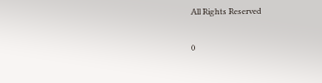All Rights Reserved

0